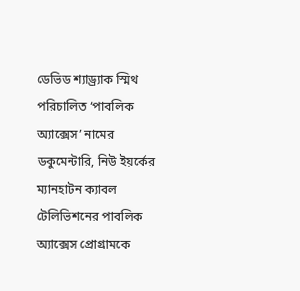ডেভিড শ্যাড্র্যাক স্মিথ পরিচালিত ‘পাবলিক অ্যাক্সেস’ নামের ডকুমেন্টারি, নিউ ইয়র্কের ম্যানহাটন ক্যাবল টেলিভিশনের পাবলিক অ্যাক্সেস প্রোগ্রামকে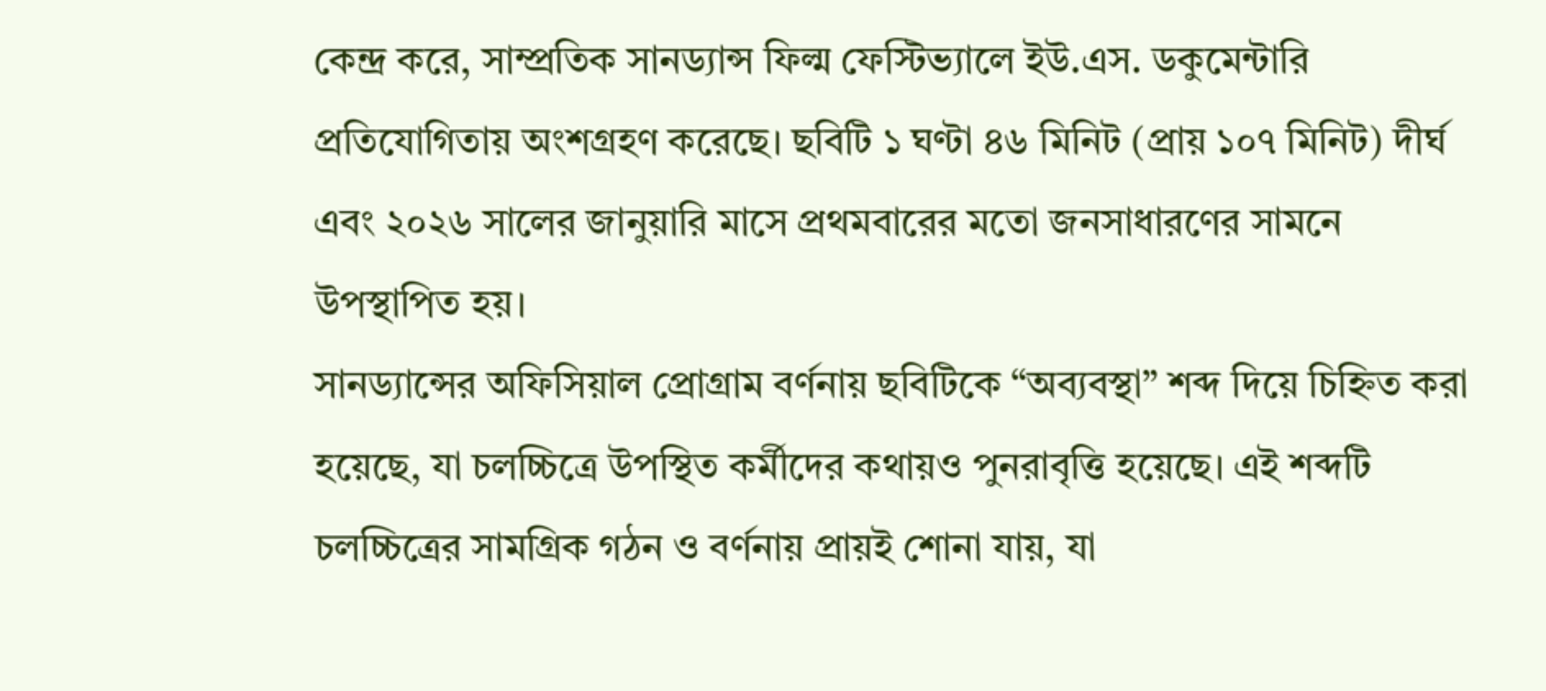কেন্দ্র করে, সাম্প্রতিক সানড্যান্স ফিল্ম ফেস্টিভ্যালে ইউ.এস. ডকুমেন্টারি প্রতিযোগিতায় অংশগ্রহণ করেছে। ছবিটি ১ ঘণ্টা ৪৬ মিনিট (প্রায় ১০৭ মিনিট) দীর্ঘ এবং ২০২৬ সালের জানুয়ারি মাসে প্রথমবারের মতো জনসাধারণের সামনে উপস্থাপিত হয়।
সানড্যান্সের অফিসিয়াল প্রোগ্রাম বর্ণনায় ছবিটিকে “অব্যবস্থা” শব্দ দিয়ে চিহ্নিত করা হয়েছে, যা চলচ্চিত্রে উপস্থিত কর্মীদের কথায়ও পুনরাবৃত্তি হয়েছে। এই শব্দটি চলচ্চিত্রের সামগ্রিক গঠন ও বর্ণনায় প্রায়ই শোনা যায়, যা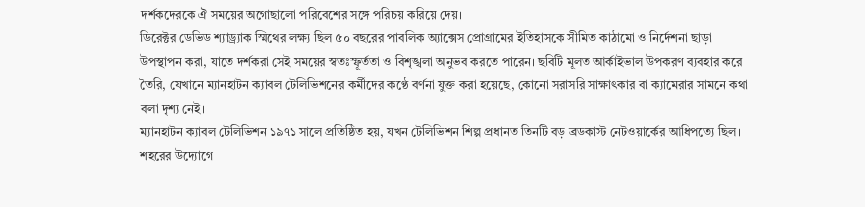দর্শকদেরকে ঐ সময়ের অগোছালো পরিবেশের সঙ্গে পরিচয় করিয়ে দেয়।
ডিরেক্টর ডেভিড শ্যাড্র্যাক স্মিথের লক্ষ্য ছিল ৫০ বছরের পাবলিক অ্যাক্সেস প্রোগ্রামের ইতিহাসকে সীমিত কাঠামো ও নির্দেশনা ছাড়া উপস্থাপন করা, যাতে দর্শকরা সেই সময়ের স্বতঃস্ফূর্ততা ও বিশৃঙ্খলা অনুভব করতে পারেন। ছবিটি মূলত আর্কাইভাল উপকরণ ব্যবহার করে তৈরি, যেখানে ম্যানহাটন ক্যাবল টেলিভিশনের কর্মীদের কণ্ঠে বর্ণনা যুক্ত করা হয়েছে, কোনো সরাসরি সাক্ষাৎকার বা ক্যামেরার সামনে কথা বলা দৃশ্য নেই।
ম্যানহাটন ক্যাবল টেলিভিশন ১৯৭১ সালে প্রতিষ্ঠিত হয়, যখন টেলিভিশন শিল্প প্রধানত তিনটি বড় ব্রডকাস্ট নেটওয়ার্কের আধিপত্যে ছিল। শহরের উদ্যোগে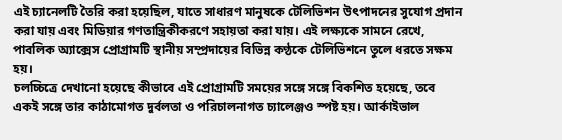এই চ্যানেলটি তৈরি করা হয়েছিল, যাতে সাধারণ মানুষকে টেলিভিশন উৎপাদনের সুযোগ প্রদান করা যায় এবং মিডিয়ার গণতান্ত্রিকীকরণে সহায়তা করা যায়। এই লক্ষ্যকে সামনে রেখে, পাবলিক অ্যাক্সেস প্রোগ্রামটি স্থানীয় সম্প্রদায়ের বিভিন্ন কণ্ঠকে টেলিভিশনে তুলে ধরতে সক্ষম হয়।
চলচ্চিত্রে দেখানো হয়েছে কীভাবে এই প্রোগ্রামটি সময়ের সঙ্গে সঙ্গে বিকশিত হয়েছে, তবে একই সঙ্গে তার কাঠামোগত দুর্বলতা ও পরিচালনাগত চ্যালেঞ্জও স্পষ্ট হয়। আর্কাইভাল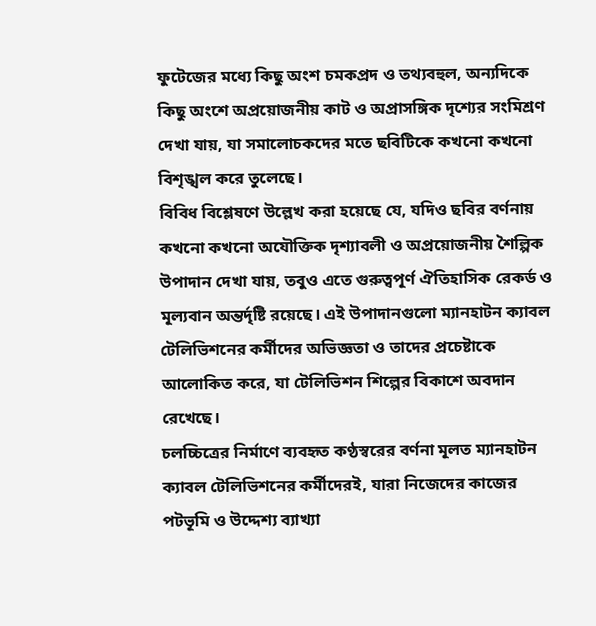ফুটেজের মধ্যে কিছু অংশ চমকপ্রদ ও তথ্যবহুল, অন্যদিকে কিছু অংশে অপ্রয়োজনীয় কাট ও অপ্রাসঙ্গিক দৃশ্যের সংমিশ্রণ দেখা যায়, যা সমালোচকদের মতে ছবিটিকে কখনো কখনো বিশৃঙ্খল করে তুলেছে।
বিবিধ বিশ্লেষণে উল্লেখ করা হয়েছে যে, যদিও ছবির বর্ণনায় কখনো কখনো অযৌক্তিক দৃশ্যাবলী ও অপ্রয়োজনীয় শৈল্পিক উপাদান দেখা যায়, তবুও এতে গুরুত্বপূর্ণ ঐতিহাসিক রেকর্ড ও মূল্যবান অন্তর্দৃষ্টি রয়েছে। এই উপাদানগুলো ম্যানহাটন ক্যাবল টেলিভিশনের কর্মীদের অভিজ্ঞতা ও তাদের প্রচেষ্টাকে আলোকিত করে, যা টেলিভিশন শিল্পের বিকাশে অবদান রেখেছে।
চলচ্চিত্রের নির্মাণে ব্যবহৃত কণ্ঠস্বরের বর্ণনা মূলত ম্যানহাটন ক্যাবল টেলিভিশনের কর্মীদেরই, যারা নিজেদের কাজের পটভূমি ও উদ্দেশ্য ব্যাখ্যা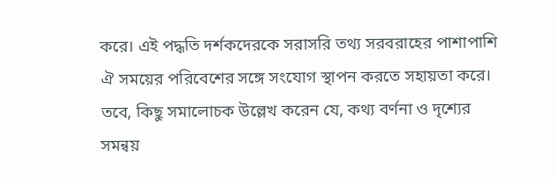করে। এই পদ্ধতি দর্শকদেরকে সরাসরি তথ্য সরবরাহের পাশাপাশি ঐ সময়ের পরিবেশের সঙ্গে সংযোগ স্থাপন করতে সহায়তা করে। তবে, কিছু সমালোচক উল্লেখ করেন যে, কথ্য বর্ণনা ও দৃশ্যের সমন্বয়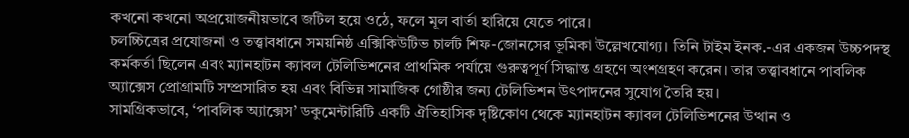কখনো কখনো অপ্রয়োজনীয়ভাবে জটিল হয়ে ওঠে, ফলে মূল বার্তা হারিয়ে যেতে পারে।
চলচ্চিত্রের প্রযোজনা ও তত্ত্বাবধানে সময়নিষ্ঠ এক্সিকিউটিভ চার্লট শিফ-জোনসের ভূমিকা উল্লেখযোগ্য। তিনি টাইম ইনক.-এর একজন উচ্চপদস্থ কর্মকর্তা ছিলেন এবং ম্যানহাটন ক্যাবল টেলিভিশনের প্রাথমিক পর্যায়ে গুরুত্বপূর্ণ সিদ্ধান্ত গ্রহণে অংশগ্রহণ করেন। তার তত্ত্বাবধানে পাবলিক অ্যাক্সেস প্রোগ্রামটি সম্প্রসারিত হয় এবং বিভিন্ন সামাজিক গোষ্ঠীর জন্য টেলিভিশন উৎপাদনের সুযোগ তৈরি হয়।
সামগ্রিকভাবে, ‘পাবলিক অ্যাক্সেস’ ডকুমেন্টারিটি একটি ঐতিহাসিক দৃষ্টিকোণ থেকে ম্যানহাটন ক্যাবল টেলিভিশনের উত্থান ও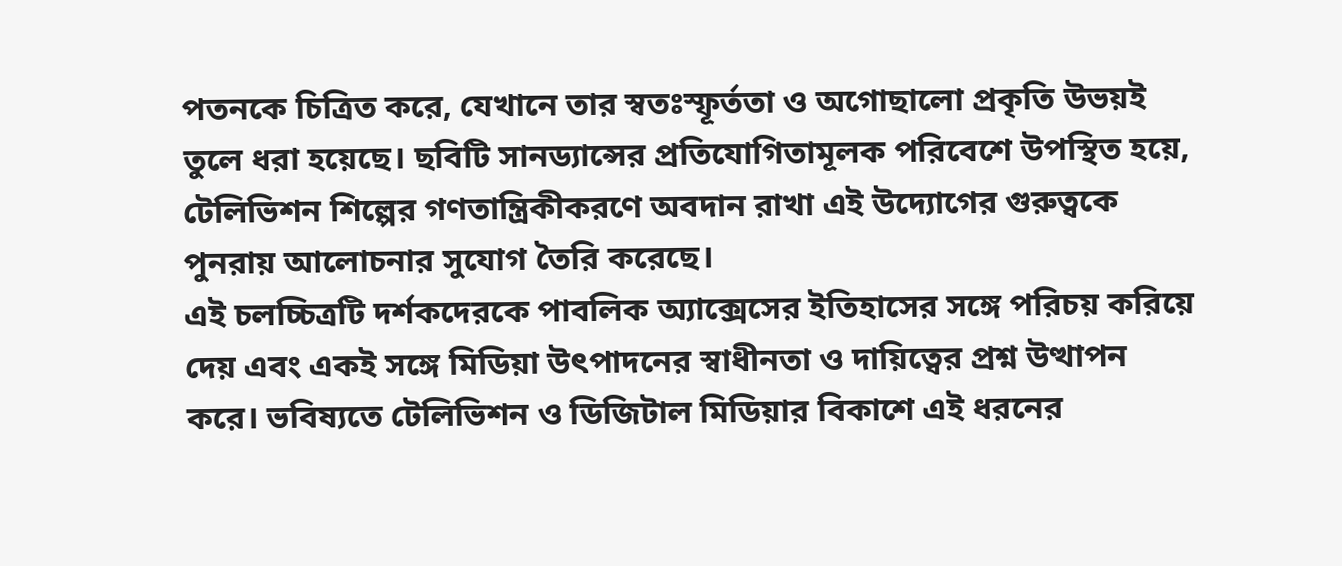পতনকে চিত্রিত করে, যেখানে তার স্বতঃস্ফূর্ততা ও অগোছালো প্রকৃতি উভয়ই তুলে ধরা হয়েছে। ছবিটি সানড্যান্সের প্রতিযোগিতামূলক পরিবেশে উপস্থিত হয়ে, টেলিভিশন শিল্পের গণতান্ত্রিকীকরণে অবদান রাখা এই উদ্যোগের গুরুত্বকে পুনরায় আলোচনার সুযোগ তৈরি করেছে।
এই চলচ্চিত্রটি দর্শকদেরকে পাবলিক অ্যাক্সেসের ইতিহাসের সঙ্গে পরিচয় করিয়ে দেয় এবং একই সঙ্গে মিডিয়া উৎপাদনের স্বাধীনতা ও দায়িত্বের প্রশ্ন উত্থাপন করে। ভবিষ্যতে টেলিভিশন ও ডিজিটাল মিডিয়ার বিকাশে এই ধরনের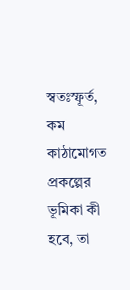স্বতঃস্ফূর্ত, কম কাঠামোগত প্রকল্পের ভূমিকা কী হবে, তা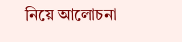নিয়ে আলোচনা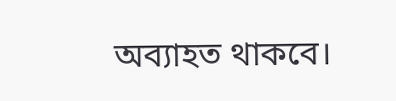অব্যাহত থাকবে।